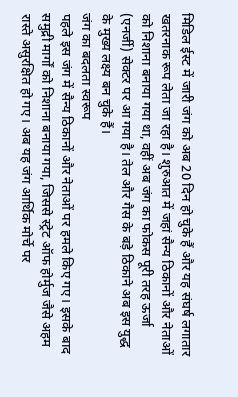मिडिल ईस्ट में जारी जंग को अब 20 दिन हो चुके हैं और यह संघर्ष लगातार खतरनाक रूप लेता जा रहा है। शुरुआत में जहां सैन्य ठिकानों और नेताओं को निशाना बनाया गया था, वहीं अब जंग का फोकस पूरी तरह ऊर्जा (एनर्जी) सेक्टर पर आ गया है। तेल और गैस के बड़े ठिकाने अब इस युद्ध के मुख्य लक्ष्य बन चुके हैं।
जंग का बदलता स्वरूप
पहले इस जंग में सैन्य ठिकानों और नेताओं पर हमले किए गए। इसके बाद समुद्री मार्गों को निशाना बनाया गया, जिससे स्ट्रेट ऑफ होर्मुज जैसे अहम रास्ते असुरक्षित हो गए। अब यह जंग आर्थिक मोर्चे पर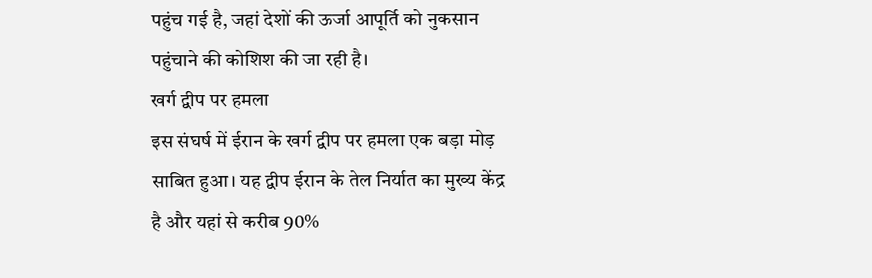पहुंच गई है, जहां देशों की ऊर्जा आपूर्ति को नुकसान पहुंचाने की कोशिश की जा रही है।
खर्ग द्वीप पर हमला
इस संघर्ष में ईरान के खर्ग द्वीप पर हमला एक बड़ा मोड़ साबित हुआ। यह द्वीप ईरान के तेल निर्यात का मुख्य केंद्र है और यहां से करीब 90%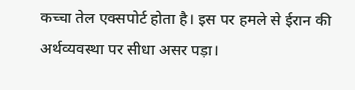कच्चा तेल एक्सपोर्ट होता है। इस पर हमले से ईरान की अर्थव्यवस्था पर सीधा असर पड़ा।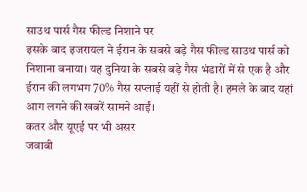साउथ पार्स गैस फील्ड निशाने पर
इसके बाद इजरायल ने ईरान के सबसे बड़े गैस फील्ड साउथ पार्स को निशाना बनाया। यह दुनिया के सबसे बड़े गैस भंडारों में से एक है और ईरान की लगभग 70% गैस सप्लाई यहीं से होती है। हमले के बाद यहां आग लगने की खबरें सामने आईं।
कतर और यूएई पर भी असर
जवाबी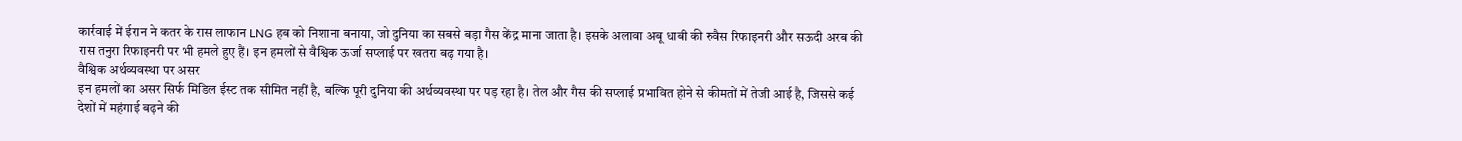कार्रवाई में ईरान ने कतर के रास लाफान LNG हब को निशाना बनाया, जो दुनिया का सबसे बड़ा गैस केंद्र माना जाता है। इसके अलावा अबू धाबी की रुवैस रिफाइनरी और सऊदी अरब की रास तनुरा रिफाइनरी पर भी हमले हुए हैं। इन हमलों से वैश्विक ऊर्जा सप्लाई पर खतरा बढ़ गया है।
वैश्विक अर्थव्यवस्था पर असर
इन हमलों का असर सिर्फ मिडिल ईस्ट तक सीमित नहीं है, बल्कि पूरी दुनिया की अर्थव्यवस्था पर पड़ रहा है। तेल और गैस की सप्लाई प्रभावित होने से कीमतों में तेजी आई है, जिससे कई देशों में महंगाई बढ़ने की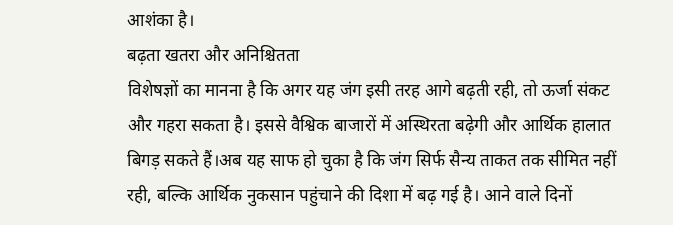आशंका है।
बढ़ता खतरा और अनिश्चितता
विशेषज्ञों का मानना है कि अगर यह जंग इसी तरह आगे बढ़ती रही, तो ऊर्जा संकट और गहरा सकता है। इससे वैश्विक बाजारों में अस्थिरता बढ़ेगी और आर्थिक हालात बिगड़ सकते हैं।अब यह साफ हो चुका है कि जंग सिर्फ सैन्य ताकत तक सीमित नहीं रही, बल्कि आर्थिक नुकसान पहुंचाने की दिशा में बढ़ गई है। आने वाले दिनों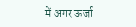में अगर ऊर्जा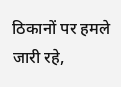ठिकानों पर हमले जारी रहे,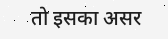तो इसका असर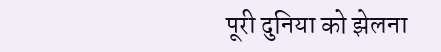पूरी दुनिया को झेलना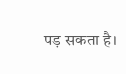पड़ सकता है।